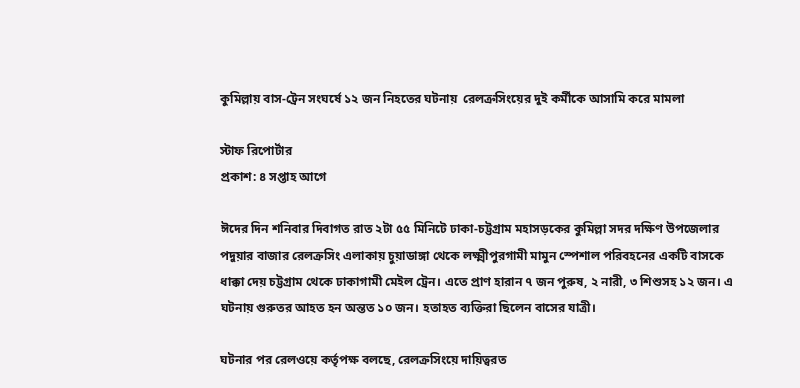কুমিল্লায় বাস-ট্রেন সংঘর্ষে ১২ জন নিহতের ঘটনায়  রেলক্রসিংয়ের দুই কর্মীকে আসামি করে মামলা

স্টাফ রিপোর্টার
প্রকাশ: ৪ সপ্তাহ আগে

ঈদের দিন শনিবার দিবাগত রাত ২টা ৫৫ মিনিটে ঢাকা-চট্টগ্রাম মহাসড়কের কুমিল্লা সদর দক্ষিণ উপজেলার পদুয়ার বাজার রেলক্রসিং এলাকায় চুয়াডাঙ্গা থেকে লক্ষ্মীপুরগামী মামুন স্পেশাল পরিবহনের একটি বাসকে ধাক্কা দেয় চট্টগ্রাম থেকে ঢাকাগামী মেইল ট্রেন। এতে প্রাণ হারান ৭ জন পুরুষ, ২ নারী, ৩ শিশুসহ ১২ জন। এ ঘটনায় গুরুতর আহত হন অন্তত ১০ জন। হতাহত ব্যক্তিরা ছিলেন বাসের যাত্রী।

ঘটনার পর রেলওয়ে কর্তৃপক্ষ বলছে, রেলক্রসিংয়ে দায়িত্বরত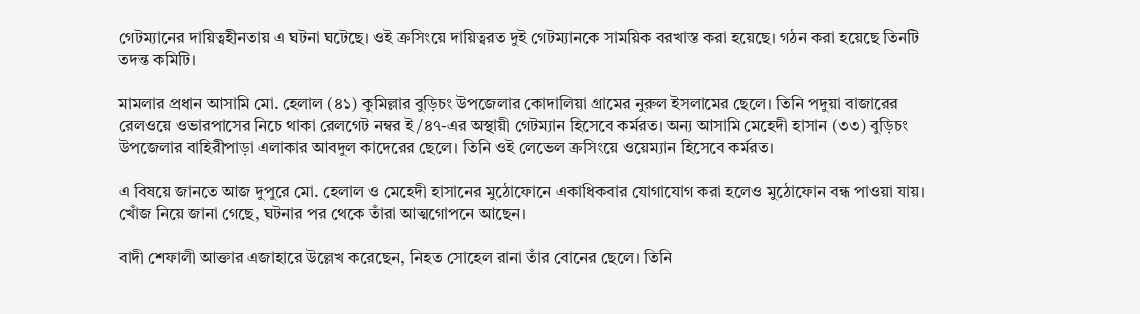গেটম্যানের দায়িত্বহীনতায় এ ঘটনা ঘটেছে। ওই ক্রসিংয়ে দায়িত্বরত দুই গেটম্যানকে সাময়িক বরখাস্ত করা হয়েছে। গঠন করা হয়েছে তিনটি তদন্ত কমিটি।

মামলার প্রধান আসামি মো. হেলাল (৪১) কুমিল্লার বুড়িচং উপজেলার কোদালিয়া গ্রামের নুরুল ইসলামের ছেলে। তিনি পদুয়া বাজারের রেলওয়ে ওভারপাসের নিচে থাকা রেলগেট নম্বর ই/৪৭-এর অস্থায়ী গেটম্যান হিসেবে কর্মরত। অন্য আসামি মেহেদী হাসান (৩৩) বুড়িচং উপজেলার বাহিরীপাড়া এলাকার আবদুল কাদেরের ছেলে। তিনি ওই লেভেল ক্রসিংয়ে ওয়েম্যান হিসেবে কর্মরত।

এ বিষয়ে জানতে আজ দুপুরে মো. হেলাল ও মেহেদী হাসানের মুঠোফোনে একাধিকবার যোগাযোগ করা হলেও মুঠোফোন বন্ধ পাওয়া যায়। খোঁজ নিয়ে জানা গেছে, ঘটনার পর থেকে তাঁরা আত্মগোপনে আছেন।

বাদী শেফালী আক্তার এজাহারে উল্লেখ করেছেন, নিহত সোহেল রানা তাঁর বোনের ছেলে। তিনি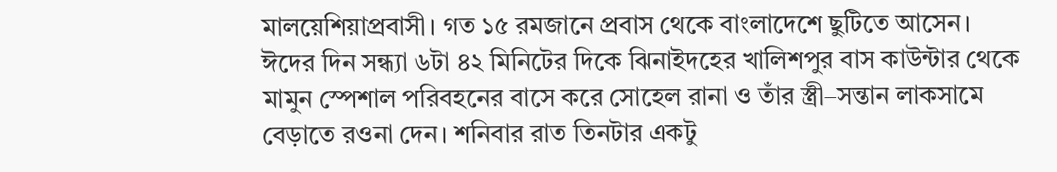মালয়েশিয়াপ্রবাসী। গত ১৫ রমজানে প্রবাস থেকে বাংলাদেশে ছুটিতে আসেন। ঈদের দিন সন্ধ্যা ৬টা ৪২ মিনিটের দিকে ঝিনাইদহের খালিশপুর বাস কাউন্টার থেকে মামুন স্পেশাল পরিবহনের বাসে করে সোহেল রানা ও তাঁর স্ত্রী–সন্তান লাকসামে বেড়াতে রওনা দেন। শনিবার রাত তিনটার একটু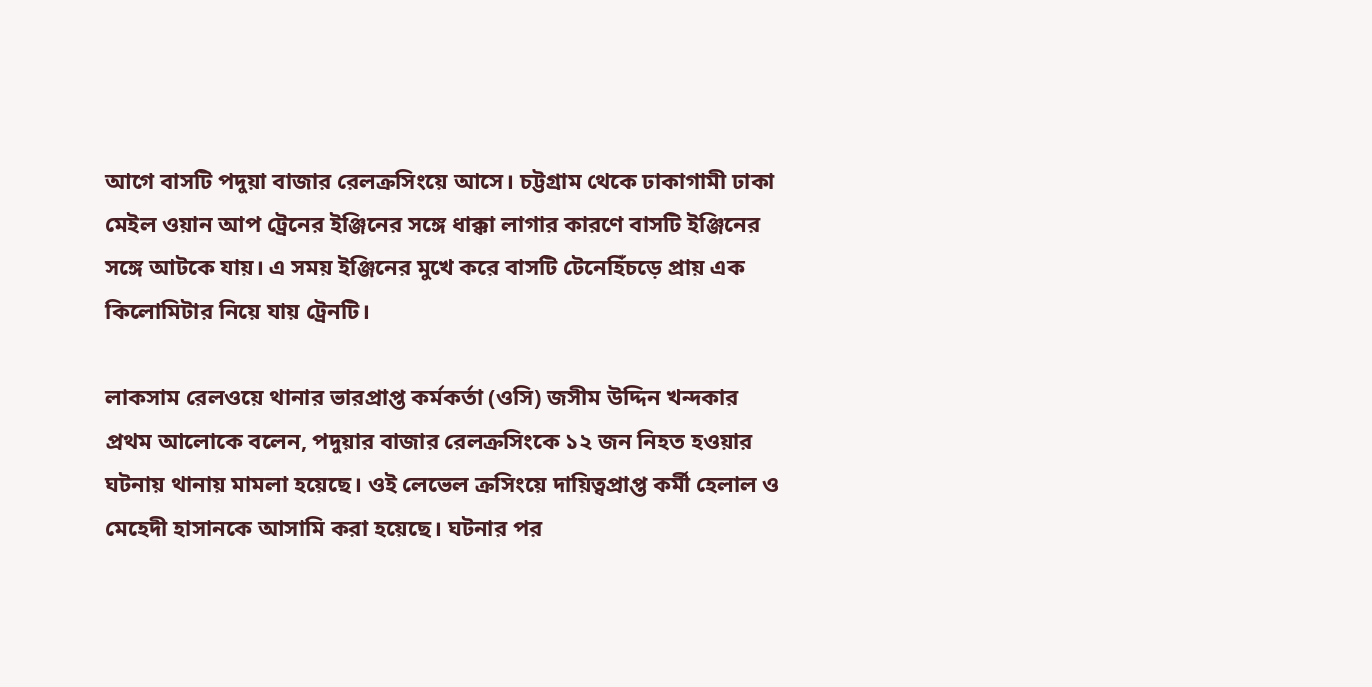আগে বাসটি পদুয়া বাজার রেলক্রসিংয়ে আসে। চট্টগ্রাম থেকে ঢাকাগামী ঢাকা মেইল ওয়ান আপ ট্রেনের ইঞ্জিনের সঙ্গে ধাক্কা লাগার কারণে বাসটি ইঞ্জিনের সঙ্গে আটকে যায়। এ সময় ইঞ্জিনের মুখে করে বাসটি টেনেহিঁচড়ে প্রায় এক কিলোমিটার নিয়ে যায় ট্রেনটি।

লাকসাম রেলওয়ে থানার ভারপ্রাপ্ত কর্মকর্তা (ওসি) জসীম উদ্দিন খন্দকার প্রথম আলোকে বলেন, পদুয়ার বাজার রেলক্রসিংকে ১২ জন নিহত হওয়ার ঘটনায় থানায় মামলা হয়েছে। ওই লেভেল ক্রসিংয়ে দায়িত্বপ্রাপ্ত কর্মী হেলাল ও মেহেদী হাসানকে আসামি করা হয়েছে। ঘটনার পর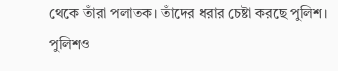থেকে তাঁরা পলাতক। তাঁদের ধরার চেষ্টা করছে পুলিশ। পুলিশও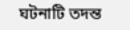ঘটনাটি তদন্ত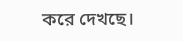করে দেখছে।